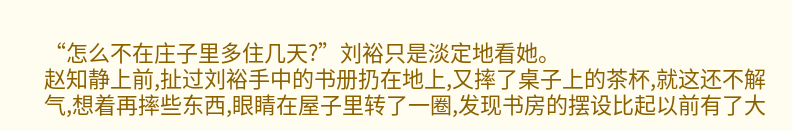“怎么不在庄子里多住几天?”刘裕只是淡定地看她。
赵知静上前,扯过刘裕手中的书册扔在地上,又摔了桌子上的茶杯,就这还不解气,想着再摔些东西,眼睛在屋子里转了一圈,发现书房的摆设比起以前有了大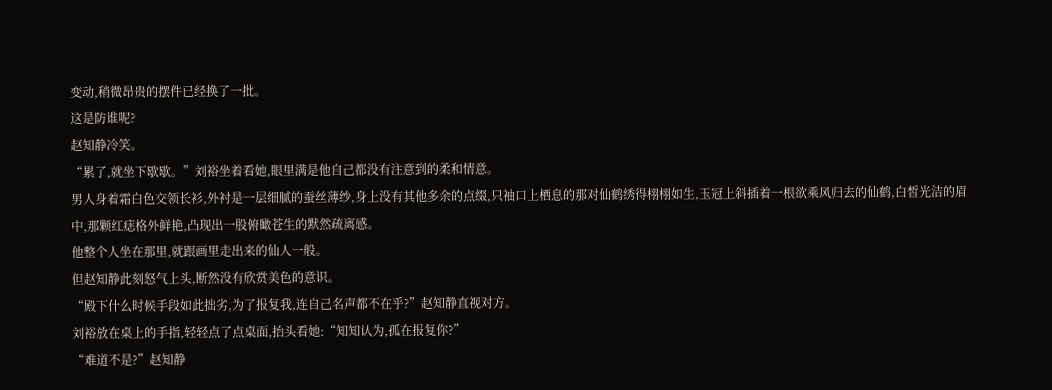变动,稍微昂贵的摆件已经换了一批。
这是防谁呢?
赵知静冷笑。
“累了,就坐下歇歇。”刘裕坐着看她,眼里满是他自己都没有注意到的柔和情意。
男人身着霜白色交领长衫,外衬是一层细腻的蚕丝薄纱,身上没有其他多余的点缀,只袖口上栖息的那对仙鹤绣得栩栩如生,玉冠上斜插着一根欲乘风归去的仙鹤,白皙光洁的眉中,那颗红痣格外鲜艳,凸现出一股俯瞰苍生的默然疏离感。
他整个人坐在那里,就跟画里走出来的仙人一般。
但赵知静此刻怒气上头,断然没有欣赏美色的意识。
“殿下什么时候手段如此拙劣,为了报复我,连自己名声都不在乎?”赵知静直视对方。
刘裕放在桌上的手指,轻轻点了点桌面,抬头看她:“知知认为,孤在报复你?”
“难道不是?”赵知静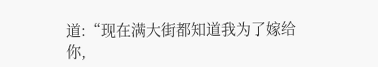道:“现在满大街都知道我为了嫁给你,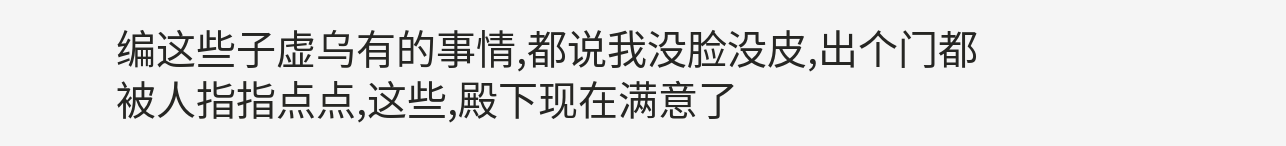编这些子虚乌有的事情,都说我没脸没皮,出个门都被人指指点点,这些,殿下现在满意了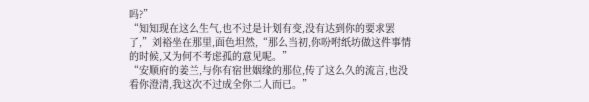吗?”
“知知现在这么生气,也不过是计划有变,没有达到你的要求罢了,”刘裕坐在那里,面色坦然,“那么当初,你吩咐纸坊做这件事情的时候,又为何不考虑孤的意见呢。”
“安顺府的姜兰,与你有宿世姻缘的那位,传了这么久的流言,也没看你澄清,我这次不过成全你二人而已。”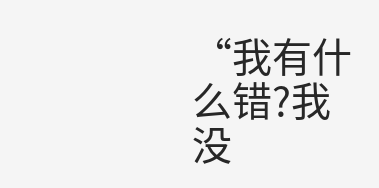“我有什么错?我没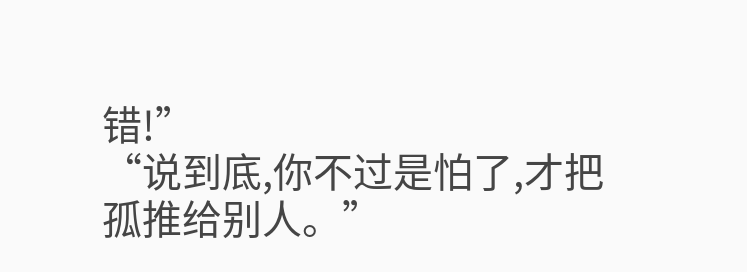错!”
“说到底,你不过是怕了,才把孤推给别人。”